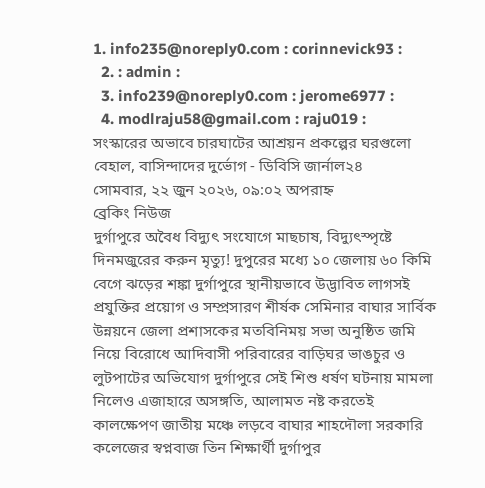1. info235@noreply0.com : corinnevick93 :
  2. : admin :
  3. info239@noreply0.com : jerome6977 :
  4. modlraju58@gmail.com : raju019 :
সংস্কারের অভাবে চারঘাটের আশ্রয়ন প্রকল্পের ঘরগুলো বেহাল, বাসিন্দাদের দুর্ভোগ - ডিবিসি জার্নাল২৪
সোমবার, ২২ জুন ২০২৬, ০৯:০২ অপরাহ্ন
ব্রেকিং নিউজ
দুর্গাপুরে অবৈধ বিদ্যুৎ সংযোগে মাছচাষ, বিদ্যুৎস্পৃষ্টে দিনমজুরের করুন মৃত্যু! দুপুরের মধ্যে ১০ জেলায় ৬০ কিমি বেগে ঝড়ের শঙ্কা দুর্গাপুরে স্থানীয়ভাবে উদ্ভাবিত লাগসই প্রযুক্তির প্রয়োগ ও সম্প্রসারণ শীর্ষক সেমিনার বাঘার সার্বিক উন্নয়নে জেলা প্রশাসকের মতবিনিময় সভা অনুষ্ঠিত জমি নিয়ে বিরোধে আদিবাসী পরিবারের বাড়িঘর ভাঙচুর ও লুটপাটের অভিযোগ দুর্গাপুরে সেই শিশু ধর্ষণ ঘটনায় মামলা নিলেও এজাহারে অসঙ্গতি, আলামত নষ্ট করতেই কালক্ষেপণ জাতীয় মঞ্চে লড়বে বাঘার শাহদৌলা সরকারি কলেজের স্বপ্নবাজ তিন শিক্ষার্থী দুর্গাপুর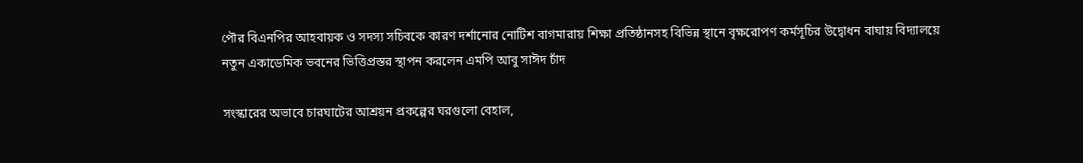পৌর বিএনপির আহবায়ক ও সদস্য সচিবকে কারণ দর্শানোর নোটিশ বাগমারায় শিক্ষা প্রতিষ্ঠানসহ বিভিন্ন স্থানে বৃক্ষরোপণ কর্মসূচির উদ্বোধন বাঘায় বিদ্যালয়ে নতুন একাডেমিক ভবনের ভিত্তিপ্রস্তর স্থাপন করলেন এমপি আবু সাঈদ চাঁদ

সংস্কারের অভাবে চারঘাটের আশ্রয়ন প্রকল্পের ঘরগুলো বেহাল,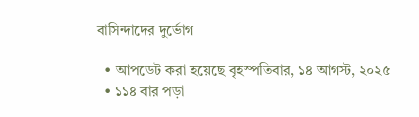বাসিন্দাদের দুর্ভোগ

  • আপডেট করা হয়েছে বৃহস্পতিবার, ১৪ আগস্ট, ২০২৫
  • ১১৪ বার পড়া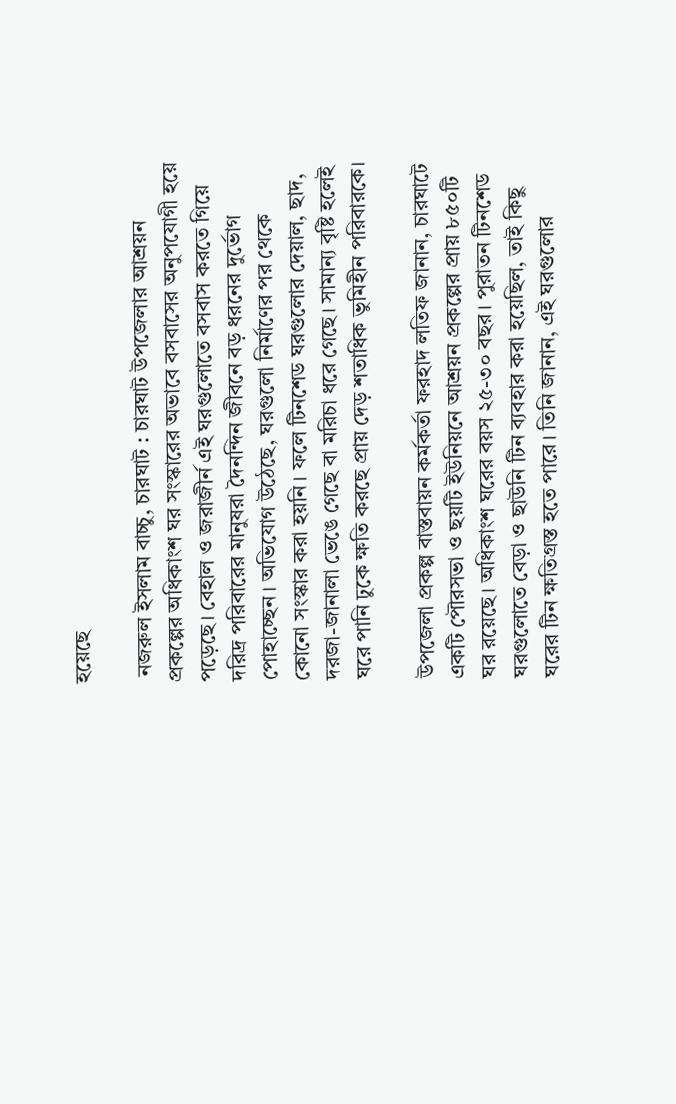হয়েছে

 নজরুল ইসলাম বাচ্চু, চারঘাট : চারঘাট উপজেলার আশ্রয়ন প্রকল্পের অধিকাংশ ঘর সংস্কারের অভাবে বসবাসের অনুপযোগী হয়ে পড়েছে। বেহাল ও জরাজীর্ন এই ঘরগুলোতে বসবাস করতে গিয়ে দরিদ্র পরিবারের মানুষরা দৈনন্দিন জীবনে বড় ধরনের দুর্ভোগ পোহাচ্ছেন। অভিযোগ উঠেছে, ঘরগুলো নির্মাণের পর থেকে কোনো সংস্কার করা হয়নি। ফলে টিনশেড ঘরগুলোর দেয়াল, ছাদ, দরজা-জানালা ভেঙে গেছে বা মরিচা ধরে গেছে। সামান্য বৃষ্টি হলেই ঘরে পানি ঢুকে ক্ষতি করছে প্রায় দেড় শতাধিক ভুমিহীন পরিবারকে।

উপজেলা প্রকল্প বাস্তবায়ন কর্মকর্তা ফরহাদ লতিফ জানান, চারঘাটে একটি পৌরসভা ও ছয়টি ইউনিয়নে আশ্রয়ন প্রকল্পের প্রায় ৮৫০টি ঘর রয়েছে। অধিকাংশ ঘরের বয়স ২৫-৩০ বছর। পুরাতন টিনশেড ঘরগুলোতে বেড়া ও ছাউনি টিন ব্যবহার করা হয়েছিল, তাই কিছু ঘরের টিন ক্ষতিগ্রস্ত হতে পারে। তিনি জানান, এই ঘরগুলোর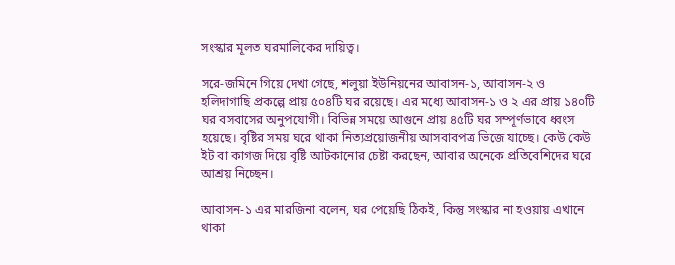সংস্কার মূলত ঘরমালিকের দায়িত্ব।

সরে-জমিনে গিয়ে দেখা গেছে, শলুয়া ইউনিয়নের আবাসন-১, আবাসন-২ ও হলিদাগাছি প্রকল্পে প্রায় ৫০৪টি ঘর রয়েছে। এর মধ্যে আবাসন-১ ও ২ এর প্রায় ১৪০টি ঘর বসবাসের অনুপযোগী। বিভিন্ন সময়ে আগুনে প্রায় ৪৫টি ঘর সম্পূর্ণভাবে ধ্বংস হয়েছে। বৃষ্টির সময় ঘরে থাকা নিত্যপ্রয়োজনীয় আসবাবপত্র ভিজে যাচ্ছে। কেউ কেউ ইট বা কাগজ দিয়ে বৃষ্টি আটকানোর চেষ্টা করছেন, আবার অনেকে প্রতিবেশিদের ঘরে আশ্রয় নিচ্ছেন।

আবাসন-১ এর মারজিনা বলেন, ঘর পেয়েছি ঠিকই, কিন্তু সংস্কার না হওয়ায় এখানে থাকা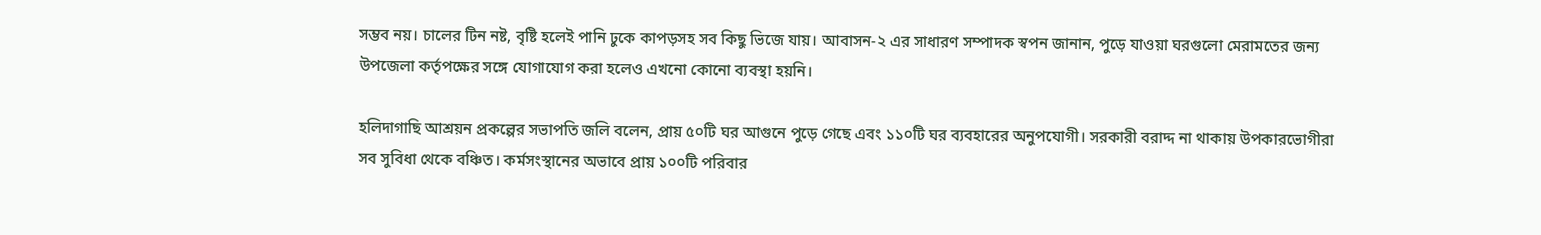সম্ভব নয়। চালের টিন নষ্ট, বৃষ্টি হলেই পানি ঢুকে কাপড়সহ সব কিছু ভিজে যায়। আবাসন-২ এর সাধারণ সম্পাদক স্বপন জানান, পুড়ে যাওয়া ঘরগুলো মেরামতের জন্য উপজেলা কর্তৃপক্ষের সঙ্গে যোগাযোগ করা হলেও এখনো কোনো ব্যবস্থা হয়নি।

হলিদাগাছি আশ্রয়ন প্রকল্পের সভাপতি জলি বলেন, প্রায় ৫০টি ঘর আগুনে পুড়ে গেছে এবং ১১০টি ঘর ব্যবহারের অনুপযোগী। সরকারী বরাদ্দ না থাকায় উপকারভোগীরা সব সুবিধা থেকে বঞ্চিত। কর্মসংস্থানের অভাবে প্রায় ১০০টি পরিবার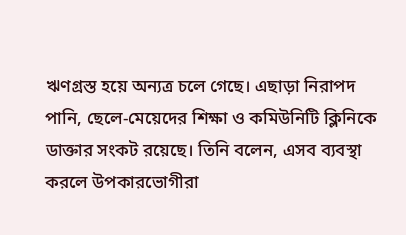ঋণগ্রস্ত হয়ে অন্যত্র চলে গেছে। এছাড়া নিরাপদ পানি, ছেলে-মেয়েদের শিক্ষা ও কমিউনিটি ক্লিনিকে ডাক্তার সংকট রয়েছে। তিনি বলেন, এসব ব্যবস্থা করলে উপকারভোগীরা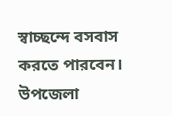স্বাচ্ছন্দে বসবাস করতে পারবেন।
উপজেলা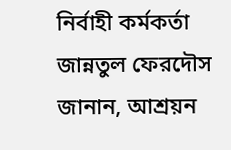নির্বাহী কর্মকর্তা জান্নতুল ফেরদৌস জানান, আশ্রয়ন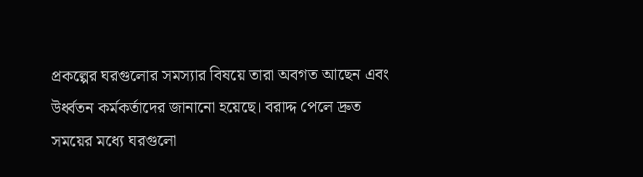প্রকল্পের ঘরগুলোর সমস্যার বিষয়ে তারা অবগত আছেন এবং উর্ধ্বতন কর্মকর্তাদের জানানো হয়েছে। বরাদ্দ পেলে দ্রুত সময়ের মধ্যে ঘরগুলো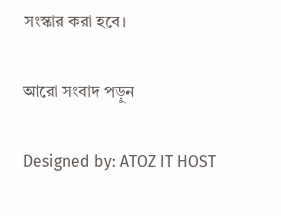সংস্কার করা হবে।

আরো সংবাদ পড়ুন

Designed by: ATOZ IT HOST